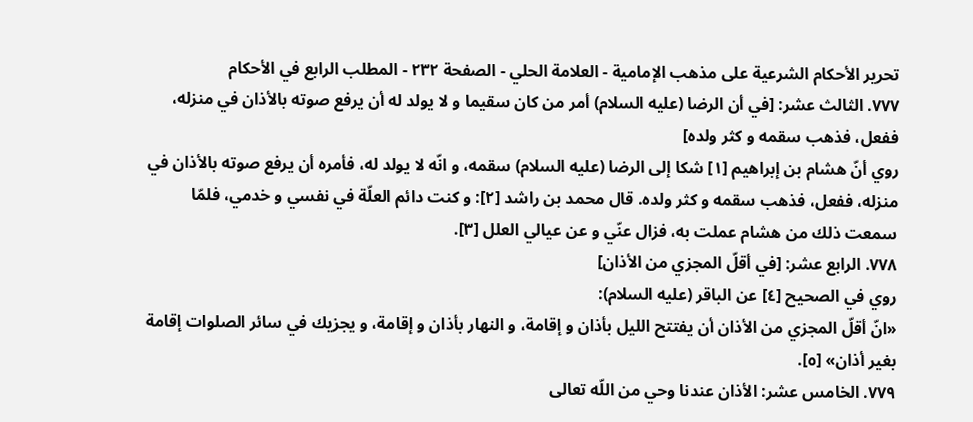تحرير الأحكام الشرعية على مذهب الإمامية - العلامة الحلي - الصفحة ٢٣٢ - المطلب الرابع في الأحكام
٧٧٧. الثالث عشر: [في أن الرضا (عليه السلام) أمر من كان سقيما و لا يولد له أن يرفع صوته بالأذان في منزله، ففعل، فذهب سقمه و كثر ولده]
روي أنّ هشام بن إبراهيم [١] شكا إلى الرضا (عليه السلام) سقمه، و انّه لا يولد له، فأمره أن يرفع صوته بالأذان في منزله، ففعل، فذهب سقمه و كثر ولده. قال محمد بن راشد [٢]: و كنت دائم العلّة في نفسي و خدمي، فلمّا سمعت ذلك من هشام عملت به، فزال عنّي و عن عيالي العلل [٣].
٧٧٨. الرابع عشر: [في أقلّ المجزي من الأذان]
روي في الصحيح [٤] عن الباقر (عليه السلام):
«انّ أقلّ المجزي من الأذان أن يفتتح الليل بأذان و إقامة، و النهار بأذان و إقامة، و يجزيك في سائر الصلوات إقامة بغير أذان» [٥].
٧٧٩. الخامس عشر: الأذان عندنا وحي من اللّه تعالى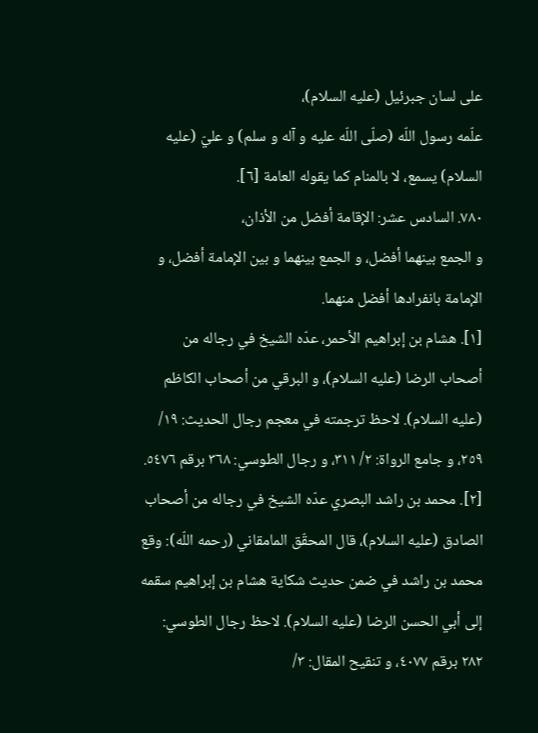على لسان جبرئيل (عليه السلام)،
علّمه رسول اللّه (صلّى اللّه عليه و آله و سلم) و عليّ (عليه السلام) يسمع، لا بالمنام كما يقوله العامة [٦].
٧٨٠. السادس عشر: الإقامة أفضل من الأذان،
و الجمع بينهما أفضل، و الجمع بينهما و بين الإمامة أفضل، و الإمامة بانفرادها أفضل منهما.
[١]. هشام بن إبراهيم الأحمر، عدّه الشيخ في رجاله من أصحاب الرضا (عليه السلام)، و البرقي من أصحاب الكاظم (عليه السلام). لاحظ ترجمته في معجم رجال الحديث: ١٩/ ٢٥٩، و جامع الرواة: ٢/ ٣١١، و رجال الطوسي: ٣٦٨ برقم ٥٤٧٦.
[٢]. محمد بن راشد البصري عدّه الشيخ في رجاله من أصحاب الصادق (عليه السلام)، قال المحقّق المامقاني (رحمه اللّه): وقع محمد بن راشد في ضمن حديث شكاية هشام بن إبراهيم سقمه إلى أبي الحسن الرضا (عليه السلام). لاحظ رجال الطوسي: ٢٨٢ برقم ٤٠٧٧، و تنقيح المقال: ٣/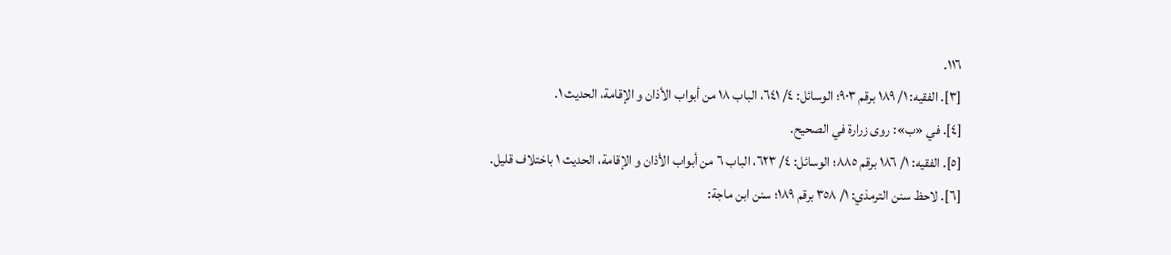١١٦.
[٣]. الفقيه: ١/ ١٨٩ برقم ٩٠٣؛ الوسائل: ٤/ ٦٤١، الباب ١٨ من أبواب الأذان و الإقامة، الحديث ١.
[٤]. في «ب»: روى زرارة في الصحيح.
[٥]. الفقيه: ١/ ١٨٦ برقم ٨٨٥؛ الوسائل: ٤/ ٦٢٣، الباب ٦ من أبواب الأذان و الإقامة، الحديث ١ باختلاف قليل.
[٦]. لاحظ سنن الترمذي: ١/ ٣٥٨ برقم ١٨٩؛ سنن ابن ماجة: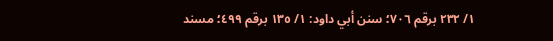١/ ٢٣٢ برقم ٧٠٦؛ سنن أبي داود: ١/ ١٣٥ برقم ٤٩٩؛ مسند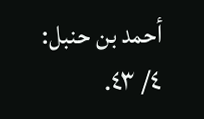أحمد بن حنبل: ٤/ ٤٣.